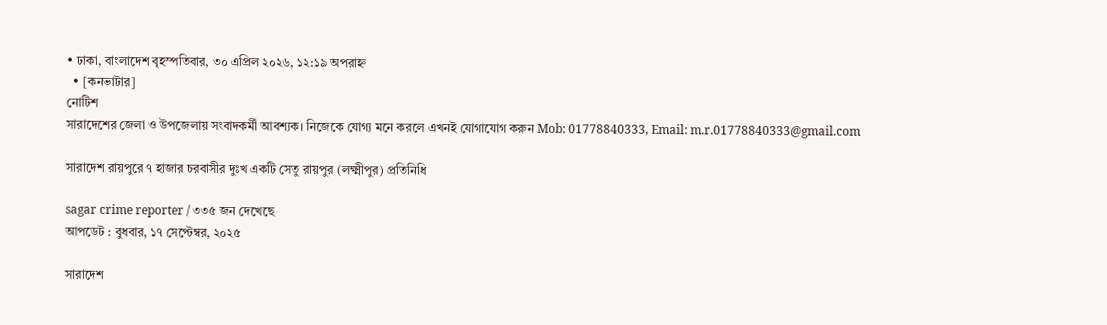• ঢাকা, বাংলাদেশ বৃহস্পতিবার, ৩০ এপ্রিল ২০২৬, ১২:১৯ অপরাহ্ন
  • [কনভাটার]
নোটিশ
সারাদেশের জেলা ও উপজেলায় সংবাদকর্মী আবশ্যক। নিজেকে যোগ্য মনে করলে এখনই যোগাযোগ করুন Mob: 01778840333, Email: m.r.01778840333@gmail.com

সারাদেশ রায়পুরে ৭ হাজার চরবাসীর দুঃখ একটি সেতু রায়পুর (লক্ষ্মীপুর) প্রতিনিধি

sagar crime reporter / ৩৩৫ জন দেখেছে
আপডেট : বুধবার, ১৭ সেপ্টেম্বর, ২০২৫

সারাদেশ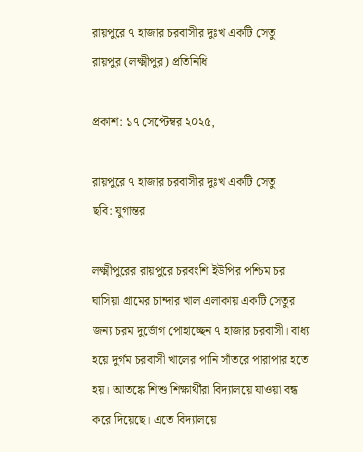রায়পুরে ৭ হাজার চরবাসীর দুঃখ একটি সেতু
রায়পুর (লক্ষ্মীপুর) প্রতিনিধি

প্রকাশ: ১৭ সেপ্টেম্বর ২০২৫,

রায়পুরে ৭ হাজার চরবাসীর দুঃখ একটি সেতু
ছবি: যুগান্তর

লক্ষ্মীপুরের রায়পুরে চরবংশি ইউপির পশ্চিম চর ঘাসিয়া গ্রামের চান্দার খাল এলাকায় একটি সেতুর জন্য চরম দুর্ভোগ পোহাচ্ছেন ৭ হাজার চরবাসী। বাধ্য হয়ে দুর্গম চরবাসী খালের পানি সাঁতরে পারাপার হতে হয়। আতঙ্কে শিশু শিক্ষার্থীরা বিদ্যালয়ে যাওয়া বন্ধ করে দিয়েছে। এতে বিদ্যালয়ে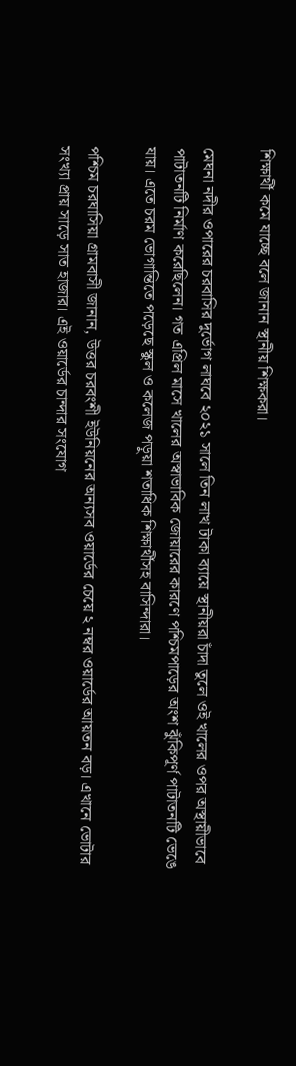শিক্ষার্থী কমে যাচ্ছে বলে জানান স্থানীয় শিক্ষকরা।

মেঘনা নদীর ওপারের চরবাসির দুর্ভোগ লাঘবে ২০২১ সালে তিন লাখ টাকা ব্যায়ে স্থানীয়রা চাঁদা তুলে ওই খালের ওপর অস্থায়ীভাবে পাটাতনটি নির্মাণ করেছিলেন। গত এপ্রিল মাসে খালের অস্বাভাবিক জোয়ারের কারণে পশ্চিমপাড়ের অংশ ঝুঁকিপূর্ণ পাটাতনটি ভেঙে যায়। এতে চরম ভোগান্তিতে পড়েছে স্কুল ও কলেজ পড়ুয়া শতাধিক শিক্ষার্থীসহ বাসিন্দারা।

পশ্চিম চরঘাসিয়া গ্রামবাসী জানান, উত্তর চরবংশী ইউনিয়নের অন্যসব ওয়ার্ডের চেয়ে ২ নম্বর ওয়ার্ডের আয়তন বড়। এখানে ভোটার সংখ্যা প্রায় সাড়ে সাত হাজার। এই ওয়ার্ডের চান্দার সংযোগ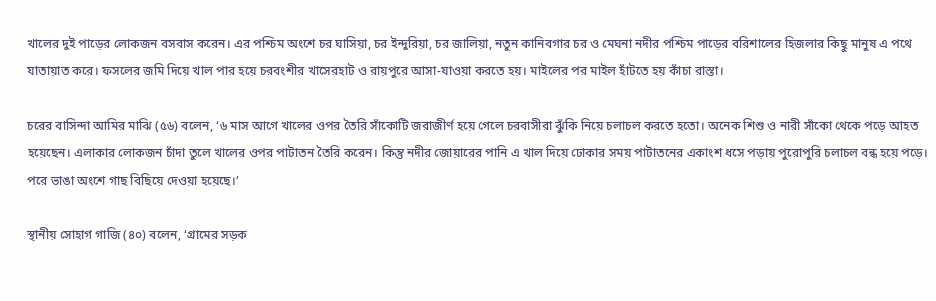খালের দুই পাড়ের লোকজন বসবাস করেন। এর পশ্চিম অংশে চর ঘাসিয়া, চর ইন্দুরিয়া, চর জালিয়া, নতুন কানিবগার চর ও মেঘনা নদীর পশ্চিম পাড়ের বরিশালের হিজলার কিছু মানুষ এ পথে যাতায়াত করে। ফসলের জমি দিয়ে খাল পার হয়ে চরবংশীর খাসেরহাট ও রায়পুরে আসা-যাওয়া করতে হয়। মাইলের পর মাইল হাঁটতে হয় কাঁচা রাস্তা।

চরের বাসিন্দা আমির মাঝি (৫৬) বলেন, ‘৬ মাস আগে খালের ওপর তৈরি সাঁকোটি জরাজীর্ণ হয়ে গেলে চরবাসীরা ঝুঁকি নিয়ে চলাচল করতে হতো। অনেক শিশু ও নারী সাঁকো থেকে পড়ে আহত হয়েছেন। এলাকার লোকজন চাঁদা তুলে খালের ওপর পাটাতন তৈরি করেন। কিন্তু নদীর জোয়ারের পানি এ খাল দিয়ে ঢোকার সময় পাটাতনের একাংশ ধসে পড়ায় পুরোপুরি চলাচল বন্ধ হয়ে পড়ে। পরে ভাঙা অংশে গাছ বিছিয়ে দেওয়া হয়েছে।’

স্থানীয় সোহাগ গাজি (৪০) বলেন, ‘গ্রামের সড়ক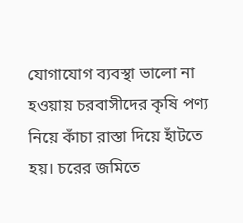যোগাযোগ ব্যবস্থা ভালো না হওয়ায় চরবাসীদের কৃষি পণ্য নিয়ে কাঁচা রাস্তা দিয়ে হাঁটতে হয়। চরের জমিতে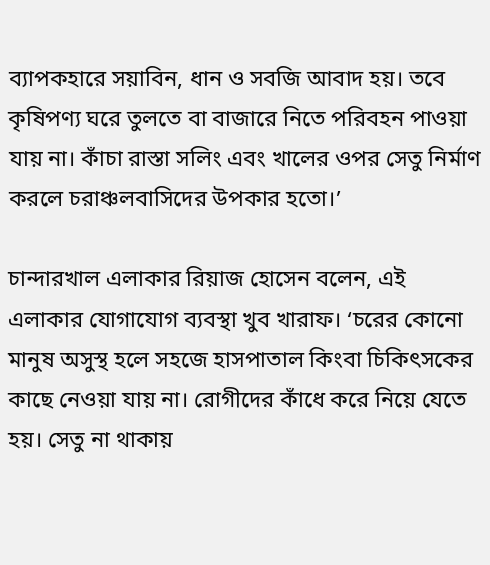ব্যাপকহারে সয়াবিন, ধান ও সবজি আবাদ হয়। তবে কৃষিপণ্য ঘরে তুলতে বা বাজারে নিতে পরিবহন পাওয়া যায় না। কাঁচা রাস্তা সলিং এবং খালের ওপর সেতু নির্মাণ করলে চরাঞ্চলবাসিদের উপকার হতো।’

চান্দারখাল এলাকার রিয়াজ হোসেন বলেন, এই এলাকার যোগাযোগ ব্যবস্থা খুব খারাফ। ‘চরের কোনো মানুষ অসুস্থ হলে সহজে হাসপাতাল কিংবা চিকিৎসকের কাছে নেওয়া যায় না। রোগীদের কাঁধে করে নিয়ে যেতে হয়। সেতু না থাকায়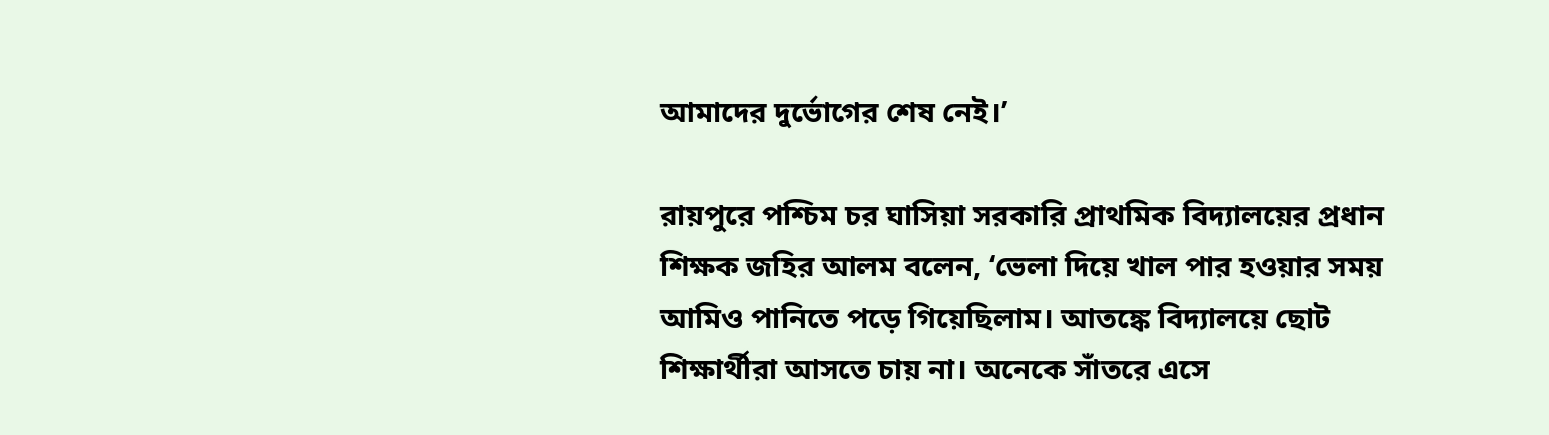আমাদের দুর্ভোগের শেষ নেই।’

রায়পুরে পশ্চিম চর ঘাসিয়া সরকারি প্রাথমিক বিদ্যালয়ের প্রধান শিক্ষক জহির আলম বলেন, ‘ভেলা দিয়ে খাল পার হওয়ার সময় আমিও পানিতে পড়ে গিয়েছিলাম। আতঙ্কে বিদ্যালয়ে ছোট শিক্ষার্থীরা আসতে চায় না। অনেকে সাঁতরে এসে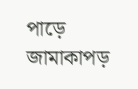পাড়ে জামাকাপড়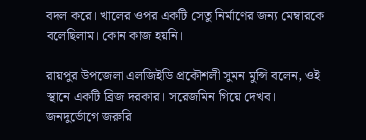বদল করে। খালের ওপর একটি সেতু নির্মাণের জন্য মেম্বারকে বলেছিলাম। কোন কাজ হয়নি।

রায়পুর উপজেলা এলজিইডি প্রকৌশলী সুমন মুন্সি বলেন, ওই স্থানে একটি ব্রিজ দরকার। সরেজমিন গিয়ে দেখব। জনদুর্ভোগে জরুরি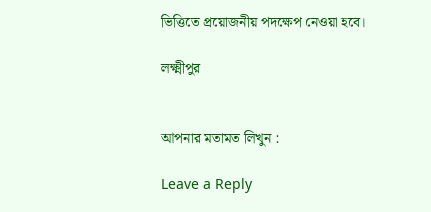ভিত্তিতে প্রয়োজনীয় পদক্ষেপ নেওয়া হবে।

লক্ষ্মীপুর


আপনার মতামত লিখুন :

Leave a Reply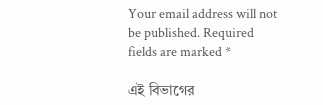Your email address will not be published. Required fields are marked *

এই বিভাগের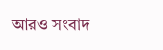আরও সংবাদ